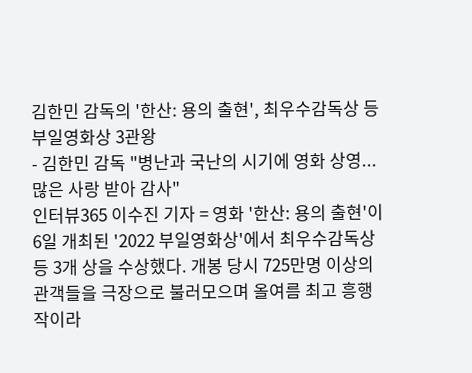김한민 감독의 '한산: 용의 출현', 최우수감독상 등 부일영화상 3관왕
- 김한민 감독 "병난과 국난의 시기에 영화 상영...많은 사랑 받아 감사"
인터뷰365 이수진 기자 = 영화 '한산: 용의 출현'이 6일 개최된 '2022 부일영화상'에서 최우수감독상 등 3개 상을 수상했다. 개봉 당시 725만명 이상의 관객들을 극장으로 불러모으며 올여름 최고 흥행작이라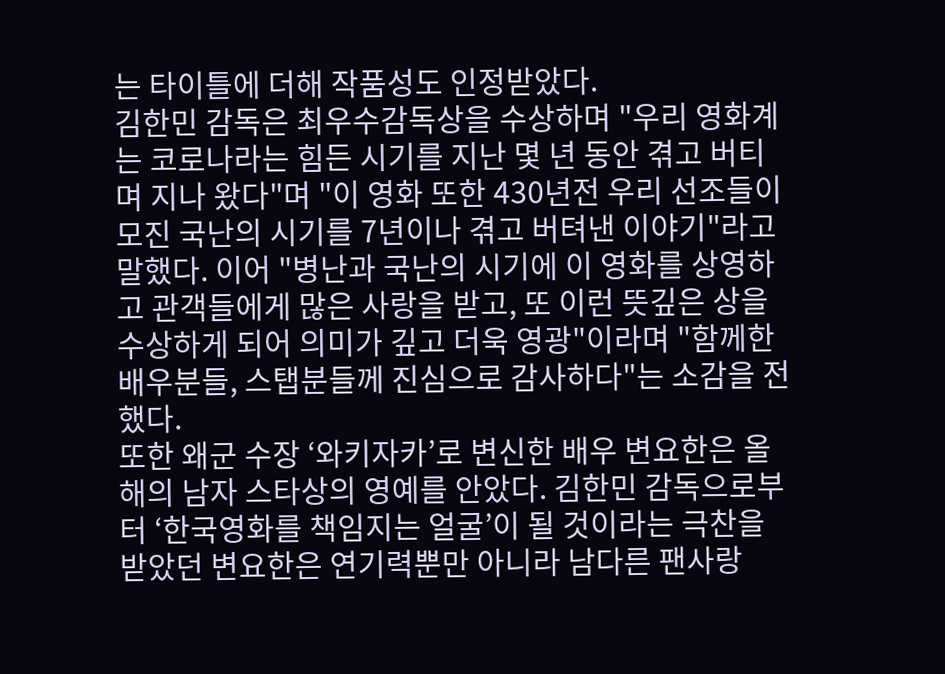는 타이틀에 더해 작품성도 인정받았다.
김한민 감독은 최우수감독상을 수상하며 "우리 영화계는 코로나라는 힘든 시기를 지난 몇 년 동안 겪고 버티며 지나 왔다"며 "이 영화 또한 430년전 우리 선조들이 모진 국난의 시기를 7년이나 겪고 버텨낸 이야기"라고 말했다. 이어 "병난과 국난의 시기에 이 영화를 상영하고 관객들에게 많은 사랑을 받고, 또 이런 뜻깊은 상을 수상하게 되어 의미가 깊고 더욱 영광"이라며 "함께한 배우분들, 스탭분들께 진심으로 감사하다"는 소감을 전했다.
또한 왜군 수장 ‘와키자카’로 변신한 배우 변요한은 올해의 남자 스타상의 영예를 안았다. 김한민 감독으로부터 ‘한국영화를 책임지는 얼굴’이 될 것이라는 극찬을 받았던 변요한은 연기력뿐만 아니라 남다른 팬사랑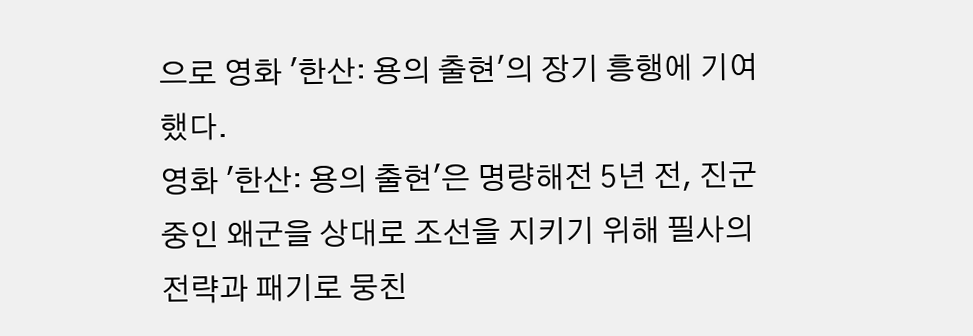으로 영화 '한산: 용의 출현'의 장기 흥행에 기여했다.
영화 '한산: 용의 출현'은 명량해전 5년 전, 진군 중인 왜군을 상대로 조선을 지키기 위해 필사의 전략과 패기로 뭉친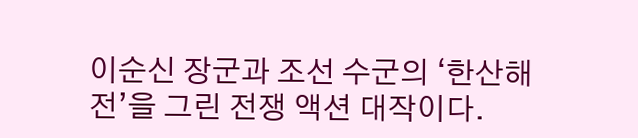이순신 장군과 조선 수군의 ‘한산해전’을 그린 전쟁 액션 대작이다.